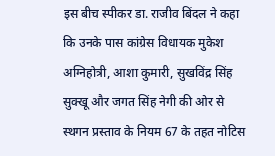इस बीच स्पीकर डा. राजीव बिंदल ने कहा कि उनके पास कांग्रेस विधायक मुकेश अग्निहोत्री, आशा कुमारी, सुखविंद्र सिंह सुक्खू और जगत सिंह नेगी की ओर से स्थगन प्रस्ताव के नियम 67 के तहत नोटिस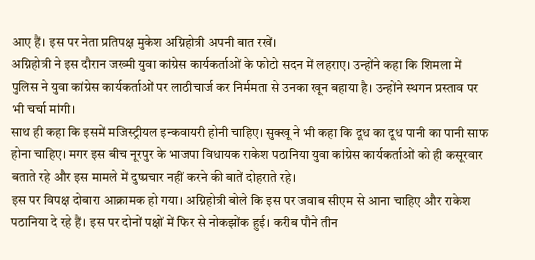आए हैं। इस पर नेता प्रतिपक्ष मुकेश अग्निहोत्री अपनी बात रखें।
अग्निहोत्री ने इस दौरान जख्मी युवा कांग्रेस कार्यकर्ताओं के फोटो सदन में लहराए। उन्होंने कहा कि शिमला में पुलिस ने युवा कांग्रेस कार्यकर्ताओं पर लाठीचार्ज कर निर्ममता से उनका खून बहाया है। उन्होंने स्थगन प्रस्ताव पर भी चर्चा मांगी।
साथ ही कहा कि इसमें मजिस्ट्रीयल इन्कवायरी होनी चाहिए। सुक्खू ने भी कहा कि दूध का दूध पानी का पानी साफ होना चाहिए। मगर इस बीच नूरपुर के भाजपा विधायक राकेश पठानिया युवा कांग्रेस कार्यकर्ताओं को ही कसूरवार बताते रहे और इस मामले में दुष्प्रचार नहीं करने की बातें दोहराते रहे।
इस पर विपक्ष दोबारा आक्रामक हो गया। अग्निहोत्री बोले कि इस पर जवाब सीएम से आना चाहिए और राकेश पठानिया दे रहे हैं। इस पर दोनों पक्षों में फिर से नोकझोंक हुई। करीब पौने तीन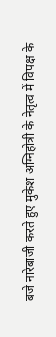बजे नारेबाजी करते हुए मुकेश अग्निहोत्री के नेतृत्व में विपक्ष के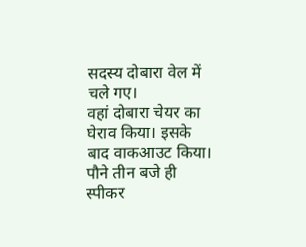सदस्य दोबारा वेल में चले गए।
वहां दोबारा चेयर का घेराव किया। इसके बाद वाकआउट किया। पौने तीन बजे ही स्पीकर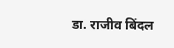डा. राजीव बिंदल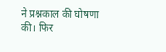ने प्रश्नकाल की घोषणा की। फिर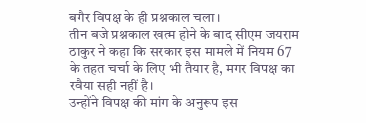बगैर विपक्ष के ही प्रश्नकाल चला।
तीन बजे प्रश्नकाल खत्म होने के बाद सीएम जयराम ठाकुर ने कहा कि सरकार इस मामले में नियम 67 के तहत चर्चा के लिए भी तैयार है, मगर विपक्ष का रवैया सही नहीं है।
उन्होंने विपक्ष की मांग के अनुरूप इस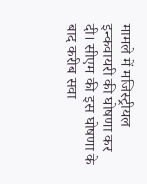मामले में मजिस्ट्रीयल इन्कवायरी की घोषणा कर दी। सीएम की इस घोषणा के बाद करीब सवा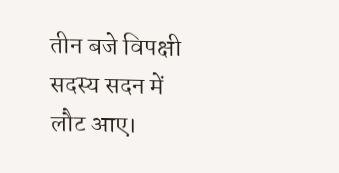तीन बजे विपक्षी सदस्य सदन में लौट आए।